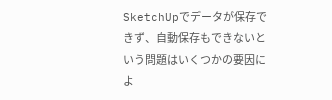SketchUpでデータが保存できず、自動保存もできないという問題はいくつかの要因によ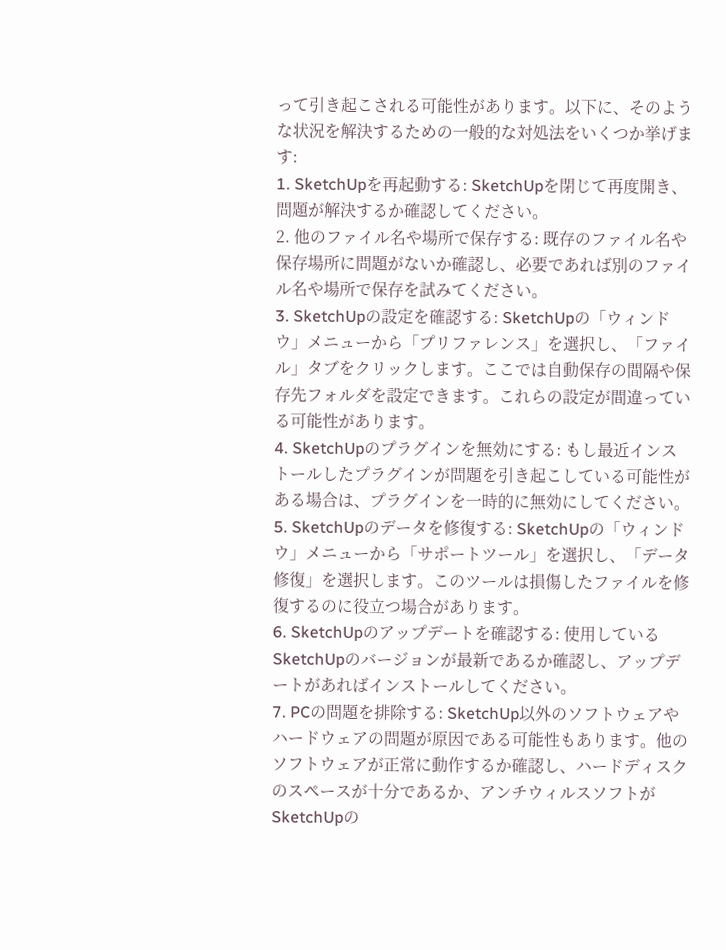って引き起こされる可能性があります。以下に、そのような状況を解決するための一般的な対処法をいくつか挙げます:
1. SketchUpを再起動する: SketchUpを閉じて再度開き、問題が解決するか確認してください。
2. 他のファイル名や場所で保存する: 既存のファイル名や保存場所に問題がないか確認し、必要であれば別のファイル名や場所で保存を試みてください。
3. SketchUpの設定を確認する: SketchUpの「ウィンドウ」メニューから「プリファレンス」を選択し、「ファイル」タブをクリックします。ここでは自動保存の間隔や保存先フォルダを設定できます。これらの設定が間違っている可能性があります。
4. SketchUpのプラグインを無効にする: もし最近インストールしたプラグインが問題を引き起こしている可能性がある場合は、プラグインを一時的に無効にしてください。
5. SketchUpのデータを修復する: SketchUpの「ウィンドウ」メニューから「サポートツール」を選択し、「データ修復」を選択します。このツールは損傷したファイルを修復するのに役立つ場合があります。
6. SketchUpのアップデートを確認する: 使用しているSketchUpのバージョンが最新であるか確認し、アップデートがあればインストールしてください。
7. PCの問題を排除する: SketchUp以外のソフトウェアやハードウェアの問題が原因である可能性もあります。他のソフトウェアが正常に動作するか確認し、ハードディスクのスペースが十分であるか、アンチウィルスソフトがSketchUpの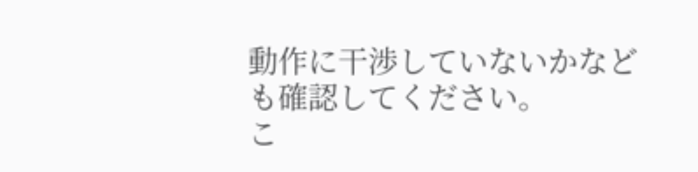動作に干渉していないかなども確認してください。
こ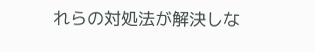れらの対処法が解決しな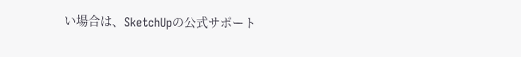い場合は、SketchUpの公式サポート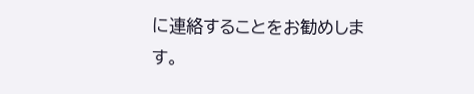に連絡することをお勧めします。